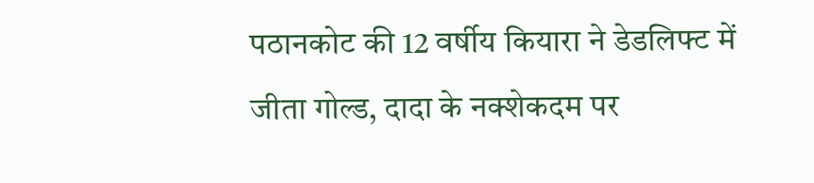पठानकोट की 12 वर्षीय कियारा ने डेडलिफ्ट में जीता गोल्ड, दादा के नक्शेकदम पर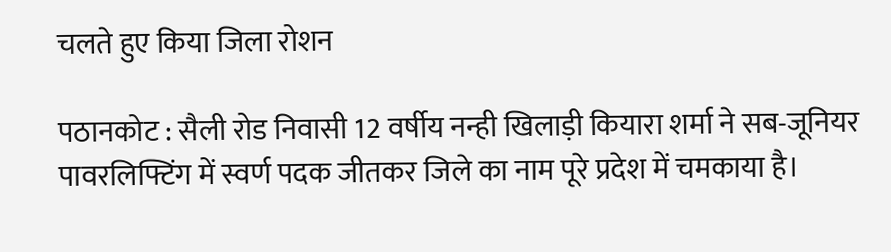चलते हुए किया जिला रोशन

पठानकोट : सैली रोड निवासी 12 वर्षीय नन्ही खिलाड़ी कियारा शर्मा ने सब-जूनियर पावरलिफ्टिंग में स्वर्ण पदक जीतकर जिले का नाम पूरे प्रदेश में चमकाया है।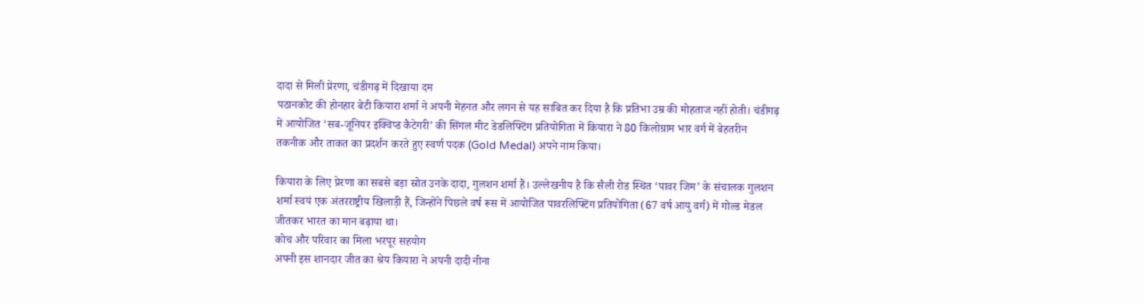दादा से मिली प्रेरणा, चंडीगढ़ में दिखाया दम
पठानकोट की होनहार बेटी कियारा शर्मा ने अपनी मेहनत और लगन से यह साबित कर दिया है कि प्रतिभा उम्र की मोहताज नहीं होती। चंडीगढ़ में आयोजित ‘सब-जूनियर इक्विप्ड कैटेगरी’ की सिंगल मीट डेडलिफ्टिंग प्रतियोगिता में कियारा ने 80 किलोग्राम भार वर्ग में बेहतरीन तकनीक और ताकत का प्रदर्शन करते हुए स्वर्ण पदक (Gold Medal) अपने नाम किया।

कियारा के लिए प्रेरणा का सबसे बड़ा स्रोत उनके दादा, गुलशन शर्मा हैं। उल्लेखनीय है कि सैली रोड स्थित ‘पावर जिम’ के संचालक गुलशन शर्मा स्वयं एक अंतरराष्ट्रीय खिलाड़ी हैं, जिन्होंने पिछले वर्ष रूस में आयोजित पावरलिफ्टिंग प्रतियोगिता (67 वर्ष आयु वर्ग) में गोल्ड मेडल जीतकर भारत का मान बढ़ाया था।
कोच और परिवार का मिला भरपूर सहयोग
अपनी इस शानदार जीत का श्रेय कियारा ने अपनी दादी नीना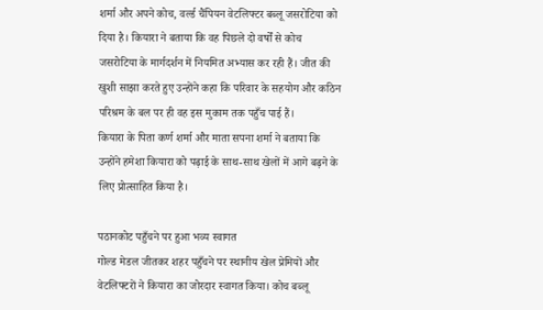शर्मा और अपने कोच, वर्ल्ड चैंपियन वेटलिफ्टर बब्लू जसरोटिया को दिया है। कियारा ने बताया कि वह पिछले दो वर्षों से कोच जसरोटिया के मार्गदर्शन में नियमित अभ्यास कर रही हैं। जीत की खुशी साझा करते हुए उन्होंने कहा कि परिवार के सहयोग और कठिन परिश्रम के बल पर ही वह इस मुकाम तक पहुँच पाई हैं।
कियारा के पिता कर्ण शर्मा और माता सपना शर्मा ने बताया कि उन्होंने हमेशा कियारा को पढ़ाई के साथ-साथ खेलों में आगे बढ़ने के लिए प्रोत्साहित किया है।

पठानकोट पहुँचने पर हुआ भव्य स्वागत
गोल्ड मेडल जीतकर शहर पहुँचने पर स्थानीय खेल प्रेमियों और वेटलिफ्टरों ने कियारा का जोरदार स्वागत किया। कोच बब्लू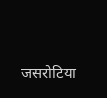जसरोटिया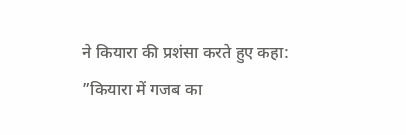ने कियारा की प्रशंसा करते हुए कहा:
”कियारा में गजब का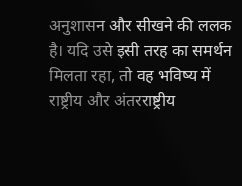अनुशासन और सीखने की ललक है। यदि उसे इसी तरह का समर्थन मिलता रहा, तो वह भविष्य में राष्ट्रीय और अंतरराष्ट्रीय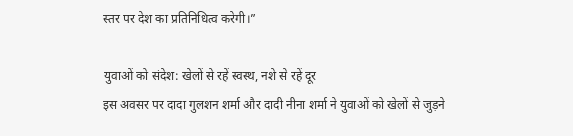स्तर पर देश का प्रतिनिधित्व करेगी।”

युवाओं को संदेश: खेलों से रहें स्वस्थ, नशे से रहें दूर
इस अवसर पर दादा गुलशन शर्मा और दादी नीना शर्मा ने युवाओं को खेलों से जुड़ने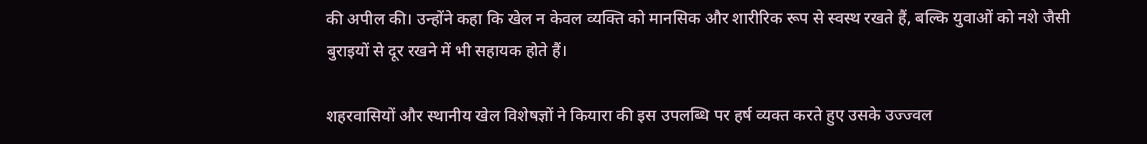की अपील की। उन्होंने कहा कि खेल न केवल व्यक्ति को मानसिक और शारीरिक रूप से स्वस्थ रखते हैं, बल्कि युवाओं को नशे जैसी बुराइयों से दूर रखने में भी सहायक होते हैं।

शहरवासियों और स्थानीय खेल विशेषज्ञों ने कियारा की इस उपलब्धि पर हर्ष व्यक्त करते हुए उसके उज्ज्वल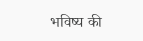भविष्य की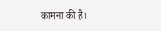कामना की है।